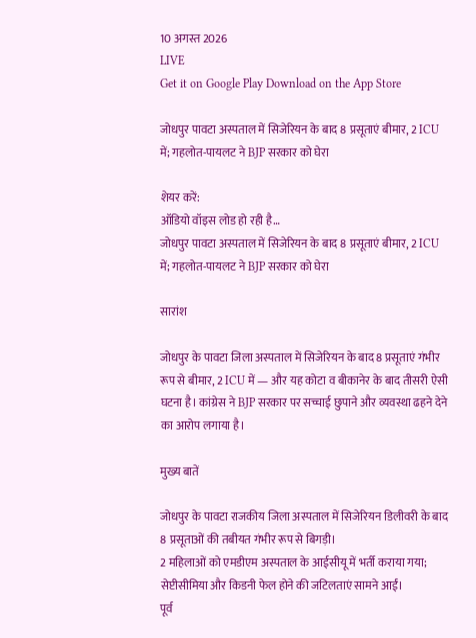10 अगस्त 2026
LIVE
Get it on Google Play Download on the App Store

जोधपुर पावटा अस्पताल में सिजेरियन के बाद 8 प्रसूताएं बीमार, 2 ICU में; गहलोत-पायलट ने BJP सरकार को घेरा

शेयर करें:
ऑडियो वॉइस लोड हो रही है…
जोधपुर पावटा अस्पताल में सिजेरियन के बाद 8 प्रसूताएं बीमार, 2 ICU में; गहलोत-पायलट ने BJP सरकार को घेरा

सारांश

जोधपुर के पावटा जिला अस्पताल में सिजेरियन के बाद 8 प्रसूताएं गंभीर रूप से बीमार, 2 ICU में — और यह कोटा व बीकानेर के बाद तीसरी ऐसी घटना है। कांग्रेस ने BJP सरकार पर सच्चाई छुपाने और व्यवस्था ढहने देने का आरोप लगाया है।

मुख्य बातें

जोधपुर के पावटा राजकीय जिला अस्पताल में सिजेरियन डिलीवरी के बाद 8 प्रसूताओं की तबीयत गंभीर रूप से बिगड़ी।
2 महिलाओं को एमडीएम अस्पताल के आईसीयू में भर्ती कराया गया; सेप्टीसीमिया और किडनी फेल होने की जटिलताएं सामने आईं।
पूर्व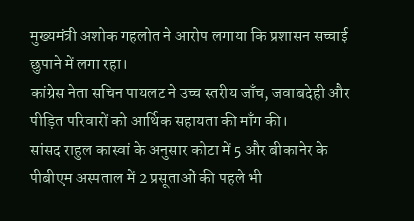मुख्यमंत्री अशोक गहलोत ने आरोप लगाया कि प्रशासन सच्चाई छुपाने में लगा रहा।
कांग्रेस नेता सचिन पायलट ने उच्च स्तरीय जाँच, जवाबदेही और पीड़ित परिवारों को आर्थिक सहायता की माँग की।
सांसद राहुल कास्वां के अनुसार कोटा में 5 और बीकानेर के पीबीएम अस्पताल में 2 प्रसूताओं की पहले भी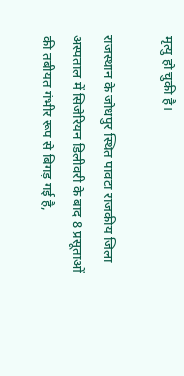मृत्यु हो चुकी है।

राजस्थान के जोधपुर स्थित पावटा राजकीय जिला अस्पताल में सिजेरियन डिलीवरी के बाद 8 प्रसूताओं की तबीयत गंभीर रूप से बिगड़ गई है,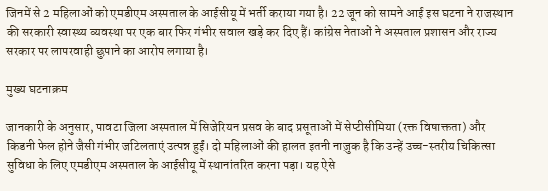जिनमें से 2 महिलाओं को एमडीएम अस्पताल के आईसीयू में भर्ती कराया गया है। 22 जून को सामने आई इस घटना ने राजस्थान की सरकारी स्वास्थ्य व्यवस्था पर एक बार फिर गंभीर सवाल खड़े कर दिए हैं। कांग्रेस नेताओं ने अस्पताल प्रशासन और राज्य सरकार पर लापरवाही छुपाने का आरोप लगाया है।

मुख्य घटनाक्रम

जानकारी के अनुसार, पावटा जिला अस्पताल में सिजेरियन प्रसव के बाद प्रसूताओं में सेप्टीसीमिया (रक्त विषाक्तता) और किडनी फेल होने जैसी गंभीर जटिलताएं उत्पन्न हुईं। दो महिलाओं की हालत इतनी नाज़ुक है कि उन्हें उच्च-स्तरीय चिकित्सा सुविधा के लिए एमडीएम अस्पताल के आईसीयू में स्थानांतरित करना पड़ा। यह ऐसे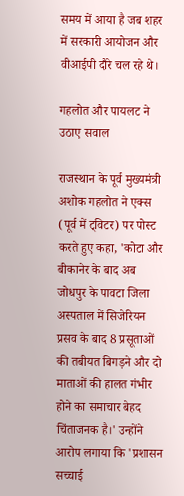समय में आया है जब शहर में सरकारी आयोजन और वीआईपी दौरे चल रहे थे।

गहलोत और पायलट ने उठाए सवाल

राजस्थान के पूर्व मुख्यमंत्री अशोक गहलोत ने एक्स (पूर्व में ट्विटर) पर पोस्ट करते हुए कहा, 'कोटा और बीकानेर के बाद अब जोधपुर के पावटा जिला अस्पताल में सिजेरियन प्रसव के बाद 8 प्रसूताओं की तबीयत बिगड़ने और दो माताओं की हालत गंभीर होने का समाचार बेहद चिंताजनक है।' उन्होंने आरोप लगाया कि 'प्रशासन सच्चाई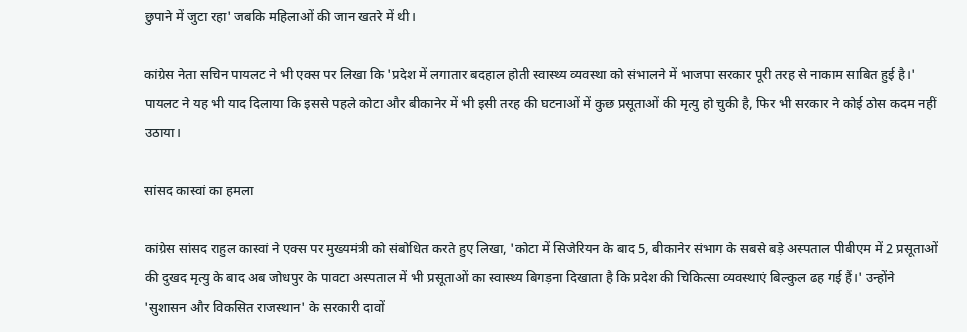छुपाने में जुटा रहा' जबकि महिलाओं की जान खतरे में थी।

कांग्रेस नेता सचिन पायलट ने भी एक्स पर लिखा कि 'प्रदेश में लगातार बदहाल होती स्वास्थ्य व्यवस्था को संभालने में भाजपा सरकार पूरी तरह से नाकाम साबित हुई है।' पायलट ने यह भी याद दिलाया कि इससे पहले कोटा और बीकानेर में भी इसी तरह की घटनाओं में कुछ प्रसूताओं की मृत्यु हो चुकी है, फिर भी सरकार ने कोई ठोस कदम नहीं उठाया।

सांसद कास्वां का हमला

कांग्रेस सांसद राहुल कास्वां ने एक्स पर मुख्यमंत्री को संबोधित करते हुए लिखा, 'कोटा में सिजेरियन के बाद 5, बीकानेर संभाग के सबसे बड़े अस्पताल पीबीएम में 2 प्रसूताओं की दुखद मृत्यु के बाद अब जोधपुर के पावटा अस्पताल में भी प्रसूताओं का स्वास्थ्य बिगड़ना दिखाता है कि प्रदेश की चिकित्सा व्यवस्थाएं बिल्कुल ढह गई हैं।' उन्होंने 'सुशासन और विकसित राजस्थान' के सरकारी दावों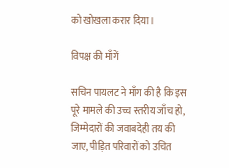को खोखला करार दिया।

विपक्ष की माँगें

सचिन पायलट ने माँग की है कि इस पूरे मामले की उच्च स्तरीय जाँच हो, जिम्मेदारों की जवाबदेही तय की जाए, पीड़ित परिवारों को उचित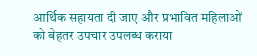आर्थिक सहायता दी जाए और प्रभावित महिलाओं को बेहतर उपचार उपलब्ध कराया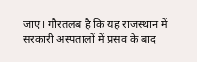जाए। गौरतलब है कि यह राजस्थान में सरकारी अस्पतालों में प्रसव के बाद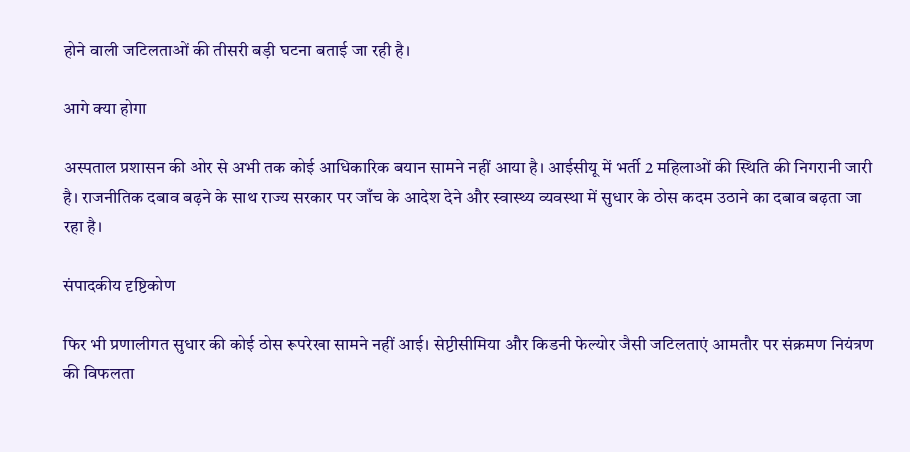होने वाली जटिलताओं की तीसरी बड़ी घटना बताई जा रही है।

आगे क्या होगा

अस्पताल प्रशासन की ओर से अभी तक कोई आधिकारिक बयान सामने नहीं आया है। आईसीयू में भर्ती 2 महिलाओं की स्थिति की निगरानी जारी है। राजनीतिक दबाव बढ़ने के साथ राज्य सरकार पर जाँच के आदेश देने और स्वास्थ्य व्यवस्था में सुधार के ठोस कदम उठाने का दबाव बढ़ता जा रहा है।

संपादकीय दृष्टिकोण

फिर भी प्रणालीगत सुधार की कोई ठोस रूपरेखा सामने नहीं आई। सेप्टीसीमिया और किडनी फेल्योर जैसी जटिलताएं आमतौर पर संक्रमण नियंत्रण की विफलता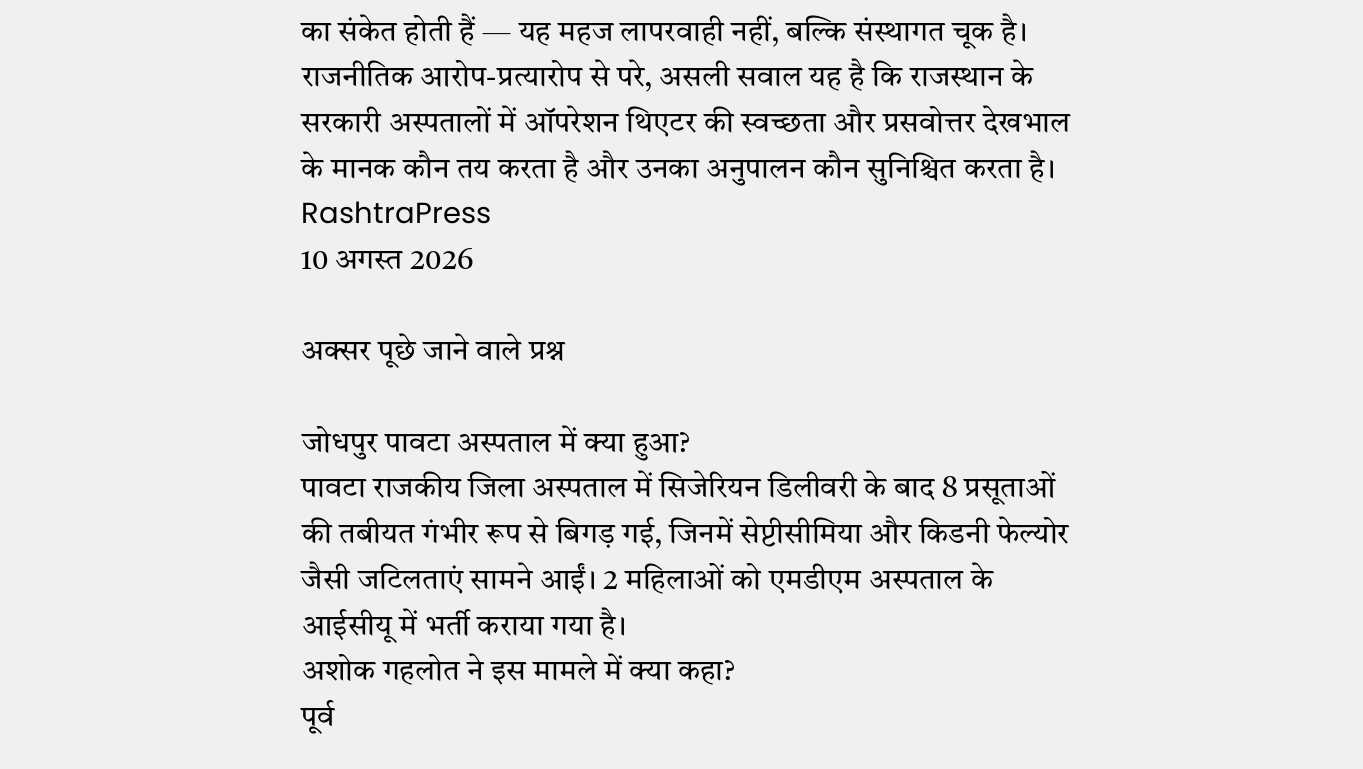का संकेत होती हैं — यह महज लापरवाही नहीं, बल्कि संस्थागत चूक है। राजनीतिक आरोप-प्रत्यारोप से परे, असली सवाल यह है कि राजस्थान के सरकारी अस्पतालों में ऑपरेशन थिएटर की स्वच्छता और प्रसवोत्तर देखभाल के मानक कौन तय करता है और उनका अनुपालन कौन सुनिश्चित करता है।
RashtraPress
10 अगस्त 2026

अक्सर पूछे जाने वाले प्रश्न

जोधपुर पावटा अस्पताल में क्या हुआ?
पावटा राजकीय जिला अस्पताल में सिजेरियन डिलीवरी के बाद 8 प्रसूताओं की तबीयत गंभीर रूप से बिगड़ गई, जिनमें सेप्टीसीमिया और किडनी फेल्योर जैसी जटिलताएं सामने आईं। 2 महिलाओं को एमडीएम अस्पताल के आईसीयू में भर्ती कराया गया है।
अशोक गहलोत ने इस मामले में क्या कहा?
पूर्व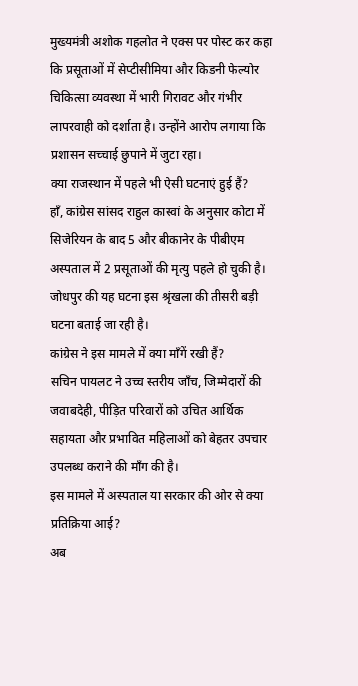मुख्यमंत्री अशोक गहलोत ने एक्स पर पोस्ट कर कहा कि प्रसूताओं में सेप्टीसीमिया और किडनी फेल्योर चिकित्सा व्यवस्था में भारी गिरावट और गंभीर लापरवाही को दर्शाता है। उन्होंने आरोप लगाया कि प्रशासन सच्चाई छुपाने में जुटा रहा।
क्या राजस्थान में पहले भी ऐसी घटनाएं हुई हैं?
हाँ, कांग्रेस सांसद राहुल कास्वां के अनुसार कोटा में सिजेरियन के बाद 5 और बीकानेर के पीबीएम अस्पताल में 2 प्रसूताओं की मृत्यु पहले हो चुकी है। जोधपुर की यह घटना इस श्रृंखला की तीसरी बड़ी घटना बताई जा रही है।
कांग्रेस ने इस मामले में क्या माँगें रखी हैं?
सचिन पायलट ने उच्च स्तरीय जाँच, जिम्मेदारों की जवाबदेही, पीड़ित परिवारों को उचित आर्थिक सहायता और प्रभावित महिलाओं को बेहतर उपचार उपलब्ध कराने की माँग की है।
इस मामले में अस्पताल या सरकार की ओर से क्या प्रतिक्रिया आई?
अब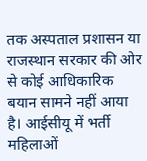तक अस्पताल प्रशासन या राजस्थान सरकार की ओर से कोई आधिकारिक बयान सामने नहीं आया है। आईसीयू में भर्ती महिलाओं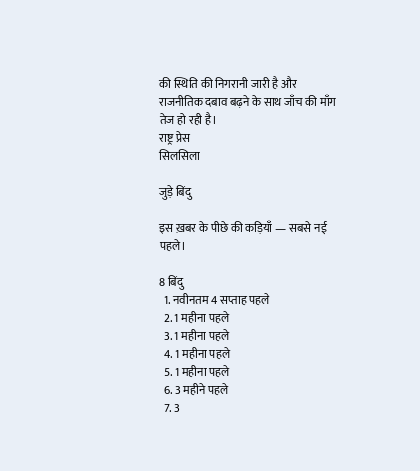की स्थिति की निगरानी जारी है और राजनीतिक दबाव बढ़ने के साथ जाँच की माँग तेज हो रही है।
राष्ट्र प्रेस
सिलसिला

जुड़े बिंदु

इस ख़बर के पीछे की कड़ियाँ — सबसे नई पहले।

8 बिंदु
  1. नवीनतम 4 सप्ताह पहले
  2. 1 महीना पहले
  3. 1 महीना पहले
  4. 1 महीना पहले
  5. 1 महीना पहले
  6. 3 महीने पहले
  7. 3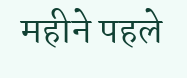महीने पहले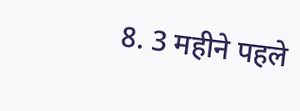8. 3 महीने पहले